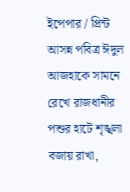ইপেপার / প্রিন্ট
আসন্ন পবিত্র ঈদুল আজহাকে সামনে রেখে রাজধানীর পশুর হাটে শৃঙ্খলা বজায় রাখা,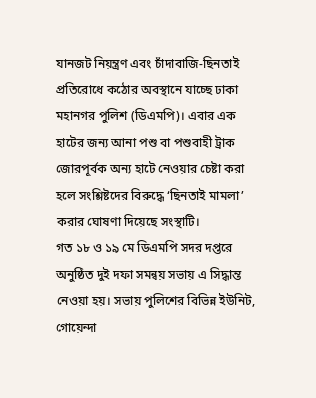যানজট নিয়ন্ত্রণ এবং চাঁদাবাজি-ছিনতাই প্রতিরোধে কঠোর অবস্থানে যাচ্ছে ঢাকা মহানগর পুলিশ (ডিএমপি)। এবার এক হাটের জন্য আনা পশু বা পশুবাহী ট্রাক জোরপূর্বক অন্য হাটে নেওয়ার চেষ্টা করা হলে সংশ্লিষ্টদের বিরুদ্ধে ‘ছিনতাই মামলা’ করার ঘোষণা দিয়েছে সংস্থাটি।
গত ১৮ ও ১৯ মে ডিএমপি সদর দপ্তরে অনুষ্ঠিত দুই দফা সমন্বয় সভায় এ সিদ্ধান্ত নেওয়া হয়। সভায় পুলিশের বিভিন্ন ইউনিট, গোয়েন্দা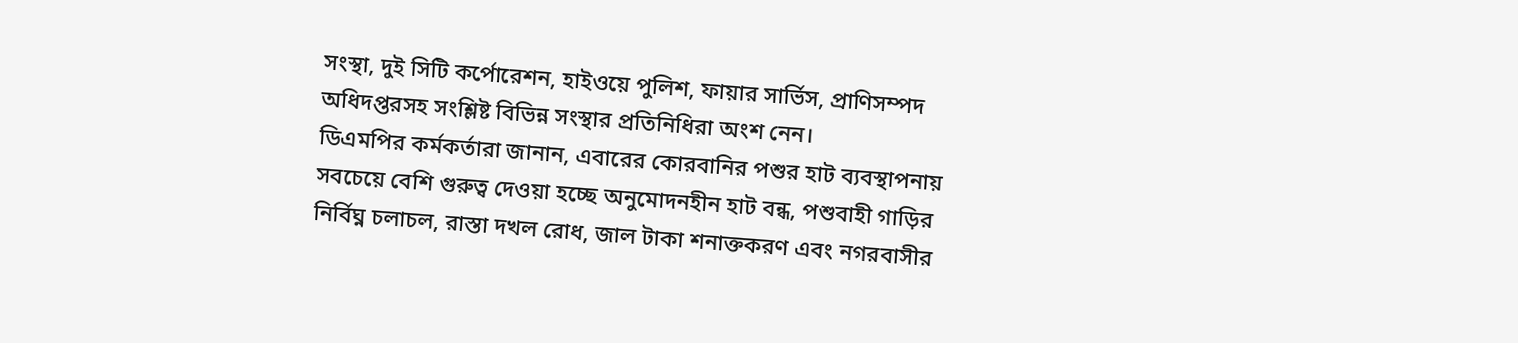সংস্থা, দুই সিটি কর্পোরেশন, হাইওয়ে পুলিশ, ফায়ার সার্ভিস, প্রাণিসম্পদ অধিদপ্তরসহ সংশ্লিষ্ট বিভিন্ন সংস্থার প্রতিনিধিরা অংশ নেন।
ডিএমপির কর্মকর্তারা জানান, এবারের কোরবানির পশুর হাট ব্যবস্থাপনায় সবচেয়ে বেশি গুরুত্ব দেওয়া হচ্ছে অনুমোদনহীন হাট বন্ধ, পশুবাহী গাড়ির নির্বিঘ্ন চলাচল, রাস্তা দখল রোধ, জাল টাকা শনাক্তকরণ এবং নগরবাসীর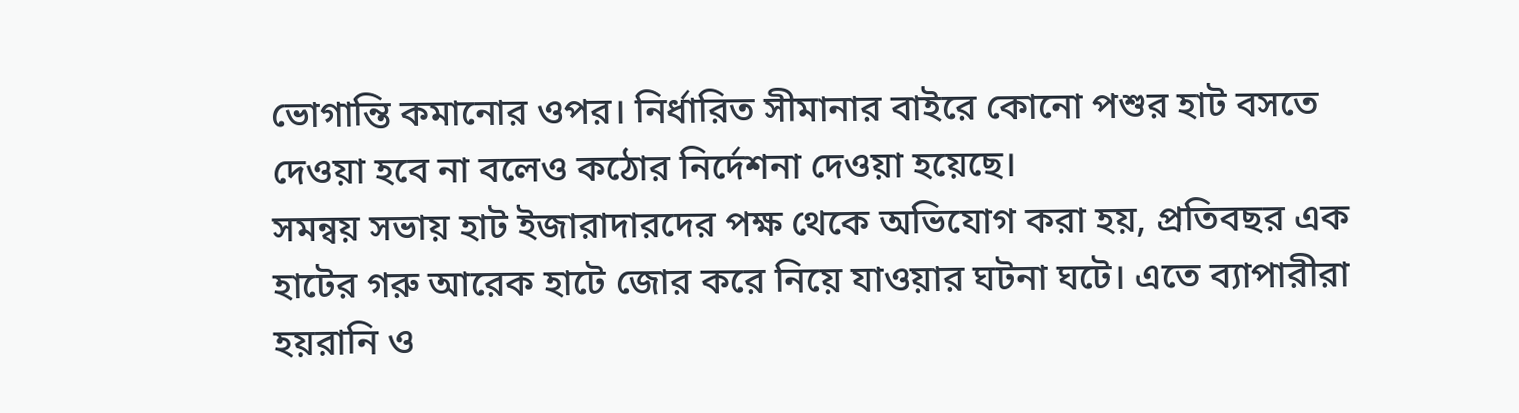ভোগান্তি কমানোর ওপর। নির্ধারিত সীমানার বাইরে কোনো পশুর হাট বসতে দেওয়া হবে না বলেও কঠোর নির্দেশনা দেওয়া হয়েছে।
সমন্বয় সভায় হাট ইজারাদারদের পক্ষ থেকে অভিযোগ করা হয়, প্রতিবছর এক হাটের গরু আরেক হাটে জোর করে নিয়ে যাওয়ার ঘটনা ঘটে। এতে ব্যাপারীরা হয়রানি ও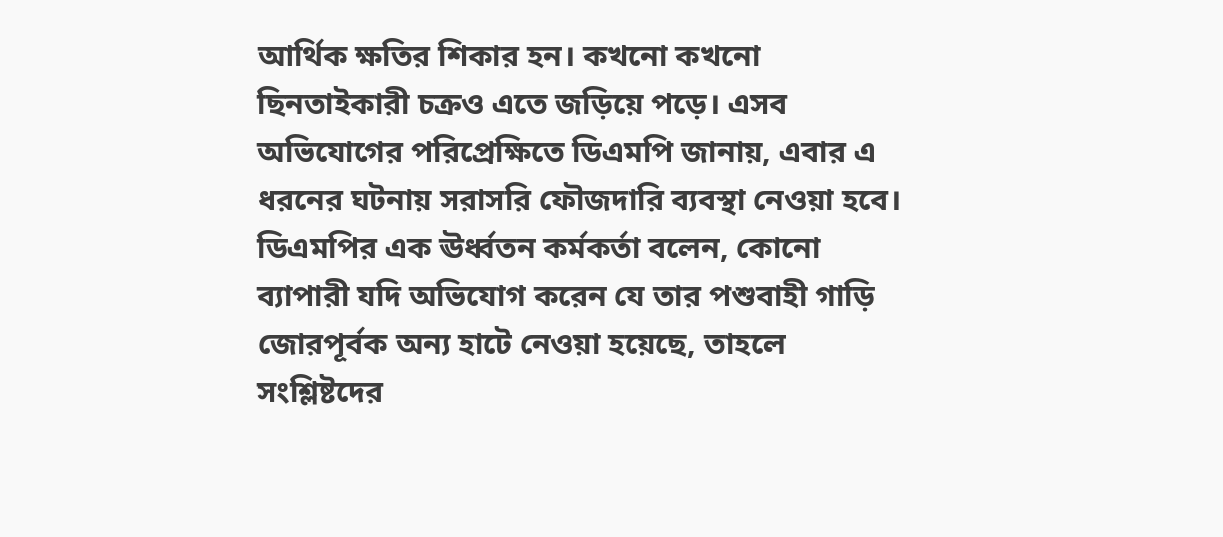আর্থিক ক্ষতির শিকার হন। কখনো কখনো ছিনতাইকারী চক্রও এতে জড়িয়ে পড়ে। এসব অভিযোগের পরিপ্রেক্ষিতে ডিএমপি জানায়, এবার এ ধরনের ঘটনায় সরাসরি ফৌজদারি ব্যবস্থা নেওয়া হবে।
ডিএমপির এক ঊর্ধ্বতন কর্মকর্তা বলেন, কোনো ব্যাপারী যদি অভিযোগ করেন যে তার পশুবাহী গাড়ি জোরপূর্বক অন্য হাটে নেওয়া হয়েছে, তাহলে সংশ্লিষ্টদের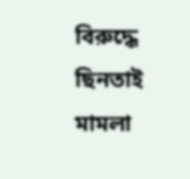বিরুদ্ধে ছিনতাই মামলা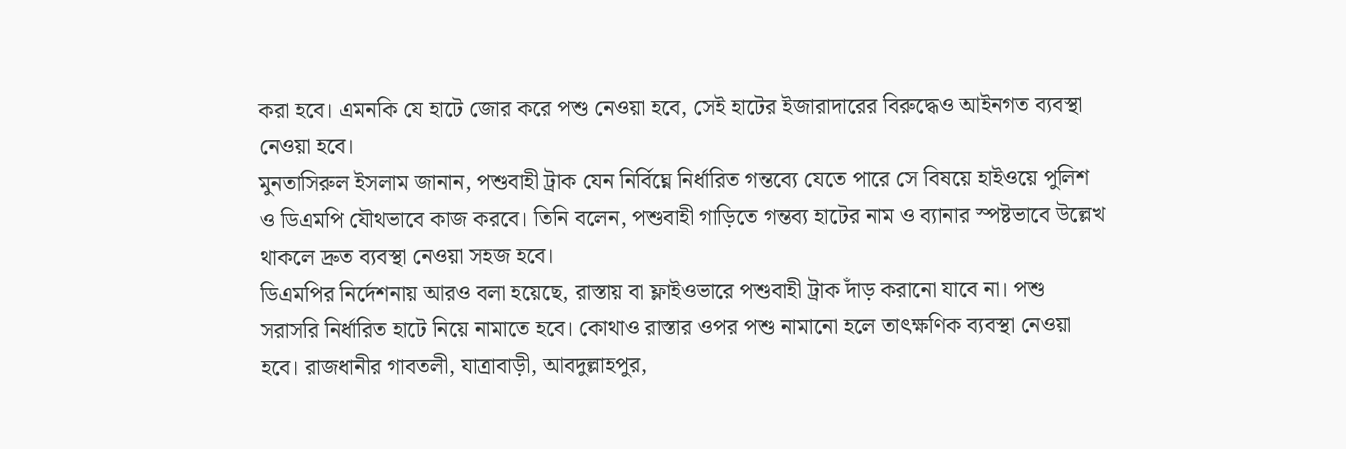করা হবে। এমনকি যে হাটে জোর করে পশু নেওয়া হবে, সেই হাটের ইজারাদারের বিরুদ্ধেও আইনগত ব্যবস্থা নেওয়া হবে।
মুনতাসিরুল ইসলাম জানান, পশুবাহী ট্রাক যেন নির্বিঘ্নে নির্ধারিত গন্তব্যে যেতে পারে সে বিষয়ে হাইওয়ে পুলিশ ও ডিএমপি যৌথভাবে কাজ করবে। তিনি বলেন, পশুবাহী গাড়িতে গন্তব্য হাটের নাম ও ব্যানার স্পষ্টভাবে উল্লেখ থাকলে দ্রুত ব্যবস্থা নেওয়া সহজ হবে।
ডিএমপির নির্দেশনায় আরও বলা হয়েছে, রাস্তায় বা ফ্লাইওভারে পশুবাহী ট্রাক দাঁড় করানো যাবে না। পশু সরাসরি নির্ধারিত হাটে নিয়ে নামাতে হবে। কোথাও রাস্তার ওপর পশু নামানো হলে তাৎক্ষণিক ব্যবস্থা নেওয়া হবে। রাজধানীর গাবতলী, যাত্রাবাড়ী, আবদুল্লাহপুর,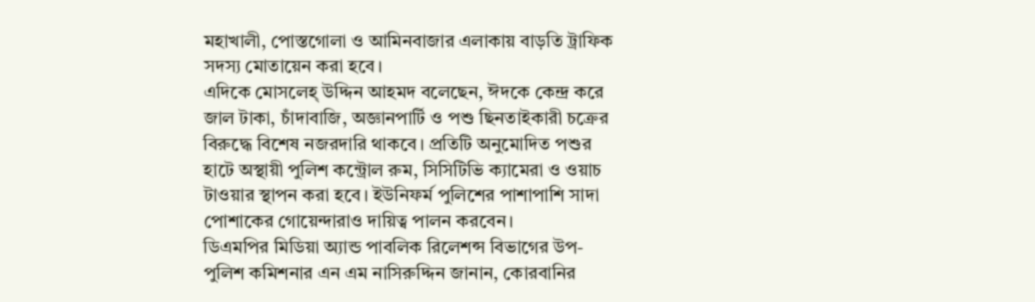মহাখালী, পোস্তগোলা ও আমিনবাজার এলাকায় বাড়তি ট্রাফিক সদস্য মোতায়েন করা হবে।
এদিকে মোসলেহ্ উদ্দিন আহমদ বলেছেন, ঈদকে কেন্দ্র করে জাল টাকা, চাঁদাবাজি, অজ্ঞানপার্টি ও পশু ছিনতাইকারী চক্রের বিরুদ্ধে বিশেষ নজরদারি থাকবে। প্রতিটি অনুমোদিত পশুর হাটে অস্থায়ী পুলিশ কন্ট্রোল রুম, সিসিটিভি ক্যামেরা ও ওয়াচ টাওয়ার স্থাপন করা হবে। ইউনিফর্ম পুলিশের পাশাপাশি সাদা পোশাকের গোয়েন্দারাও দায়িত্ব পালন করবেন।
ডিএমপির মিডিয়া অ্যান্ড পাবলিক রিলেশন্স বিভাগের উপ-পুলিশ কমিশনার এন এম নাসিরুদ্দিন জানান, কোরবানির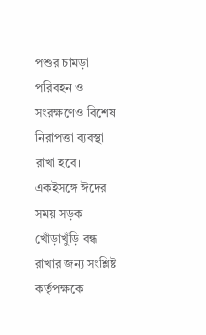পশুর চামড়া পরিবহন ও সংরক্ষণেও বিশেষ নিরাপত্তা ব্যবস্থা রাখা হবে। একইসঙ্গে ঈদের সময় সড়ক খোঁড়াখুঁড়ি বন্ধ রাখার জন্য সংশ্লিষ্ট কর্তৃপক্ষকে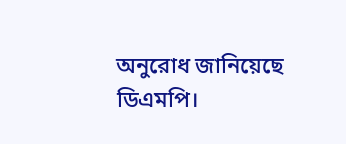অনুরোধ জানিয়েছে ডিএমপি।